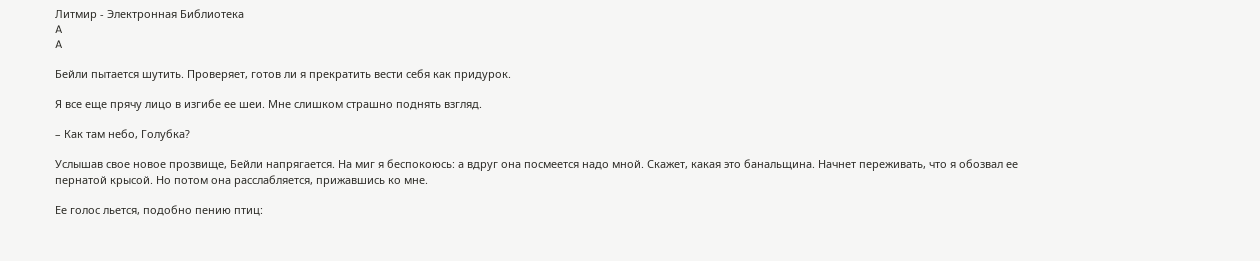Литмир - Электронная Библиотека
A
A

Бейли пытается шутить. Проверяет, готов ли я прекратить вести себя как придурок.

Я все еще прячу лицо в изгибе ее шеи. Мне слишком страшно поднять взгляд.

– Как там небо, Голубка?

Услышав свое новое прозвище, Бейли напрягается. На миг я беспокоюсь: а вдруг она посмеется надо мной. Скажет, какая это банальщина. Начнет переживать, что я обозвал ее пернатой крысой. Но потом она расслабляется, прижавшись ко мне.

Ее голос льется, подобно пению птиц: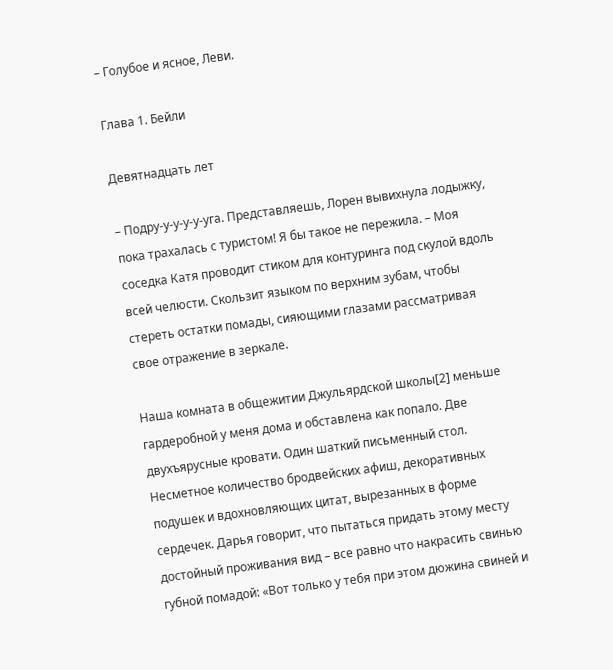– Голубое и ясное, Леви.

Глава 1. Бейли

Девятнадцать лет

– Подру-у-у-у-у-уга. Представляешь, Лорен вывихнула лодыжку, пока трахалась с туристом! Я бы такое не пережила. – Моя соседка Катя проводит стиком для контуринга под скулой вдоль всей челюсти. Скользит языком по верхним зубам, чтобы стереть остатки помады, сияющими глазами рассматривая свое отражение в зеркале.

Наша комната в общежитии Джульярдской школы[2] меньше гардеробной у меня дома и обставлена как попало. Две двухъярусные кровати. Один шаткий письменный стол. Несметное количество бродвейских афиш, декоративных подушек и вдохновляющих цитат, вырезанных в форме сердечек. Дарья говорит, что пытаться придать этому месту достойный проживания вид – все равно что накрасить свинью губной помадой: «Вот только у тебя при этом дюжина свиней и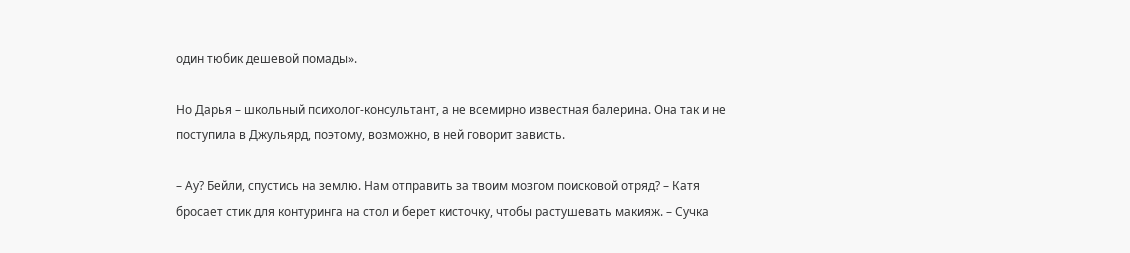один тюбик дешевой помады».

Но Дарья – школьный психолог-консультант, а не всемирно известная балерина. Она так и не поступила в Джульярд, поэтому, возможно, в ней говорит зависть.

– Ау? Бейли, спустись на землю. Нам отправить за твоим мозгом поисковой отряд? – Катя бросает стик для контуринга на стол и берет кисточку, чтобы растушевать макияж. – Сучка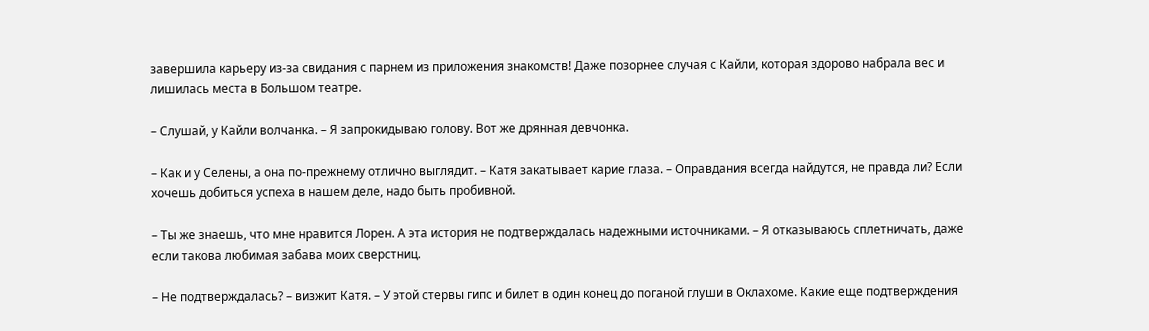завершила карьеру из-за свидания с парнем из приложения знакомств! Даже позорнее случая с Кайли, которая здорово набрала вес и лишилась места в Большом театре.

– Слушай, у Кайли волчанка. – Я запрокидываю голову. Вот же дрянная девчонка.

– Как и у Селены, а она по-прежнему отлично выглядит. – Катя закатывает карие глаза. – Оправдания всегда найдутся, не правда ли? Если хочешь добиться успеха в нашем деле, надо быть пробивной.

– Ты же знаешь, что мне нравится Лорен. А эта история не подтверждалась надежными источниками. – Я отказываюсь сплетничать, даже если такова любимая забава моих сверстниц.

– Не подтверждалась? – визжит Катя. – У этой стервы гипс и билет в один конец до поганой глуши в Оклахоме. Какие еще подтверждения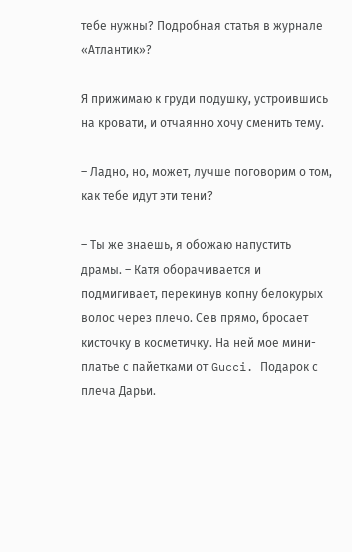тебе нужны? Подробная статья в журнале «Атлантик»?

Я прижимаю к груди подушку, устроившись на кровати, и отчаянно хочу сменить тему.

– Ладно, но, может, лучше поговорим о том, как тебе идут эти тени?

– Ты же знаешь, я обожаю напустить драмы. – Катя оборачивается и подмигивает, перекинув копну белокурых волос через плечо. Сев прямо, бросает кисточку в косметичку. На ней мое мини-платье с пайетками от Gucci. Подарок с плеча Дарьи.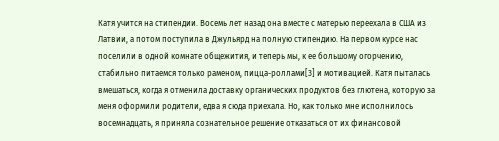Катя учится на стипендии. Восемь лет назад она вместе с матерью переехала в США из Латвии, а потом поступила в Джульярд на полную стипендию. На первом курсе нас поселили в одной комнате общежития, и теперь мы, к ее большому огорчению, стабильно питаемся только раменом, пицца-роллами[3] и мотивацией. Катя пыталась вмешаться, когда я отменила доставку органических продуктов без глютена, которую за меня оформили родители, едва я сюда приехала. Но, как только мне исполнилось восемнадцать, я приняла сознательное решение отказаться от их финансовой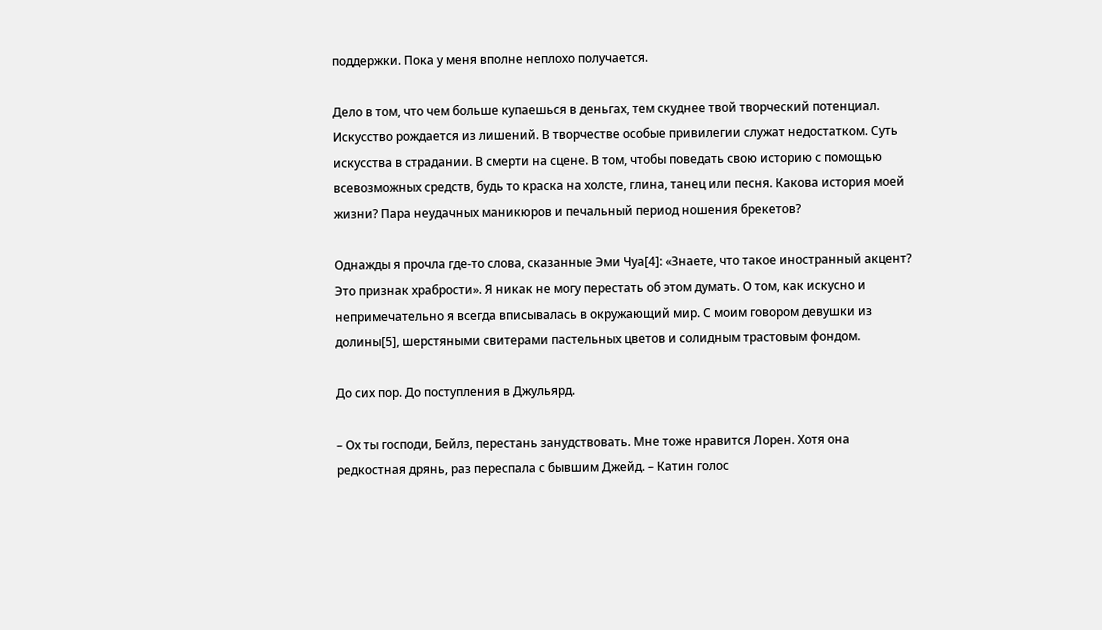поддержки. Пока у меня вполне неплохо получается.

Дело в том, что чем больше купаешься в деньгах, тем скуднее твой творческий потенциал. Искусство рождается из лишений. В творчестве особые привилегии служат недостатком. Суть искусства в страдании. В смерти на сцене. В том, чтобы поведать свою историю с помощью всевозможных средств, будь то краска на холсте, глина, танец или песня. Какова история моей жизни? Пара неудачных маникюров и печальный период ношения брекетов?

Однажды я прочла где-то слова, сказанные Эми Чуа[4]: «Знаете, что такое иностранный акцент? Это признак храбрости». Я никак не могу перестать об этом думать. О том, как искусно и непримечательно я всегда вписывалась в окружающий мир. С моим говором девушки из долины[5], шерстяными свитерами пастельных цветов и солидным трастовым фондом.

До сих пор. До поступления в Джульярд.

– Ох ты господи, Бейлз, перестань занудствовать. Мне тоже нравится Лорен. Хотя она редкостная дрянь, раз переспала с бывшим Джейд. – Катин голос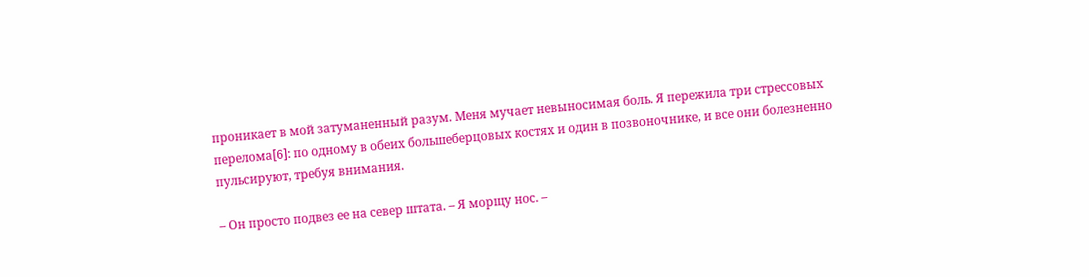проникает в мой затуманенный разум. Меня мучает невыносимая боль. Я пережила три стрессовых перелома[6]: по одному в обеих большеберцовых костях и один в позвоночнике, и все они болезненно пульсируют, требуя внимания.

– Он просто подвез ее на север штата. – Я морщу нос. –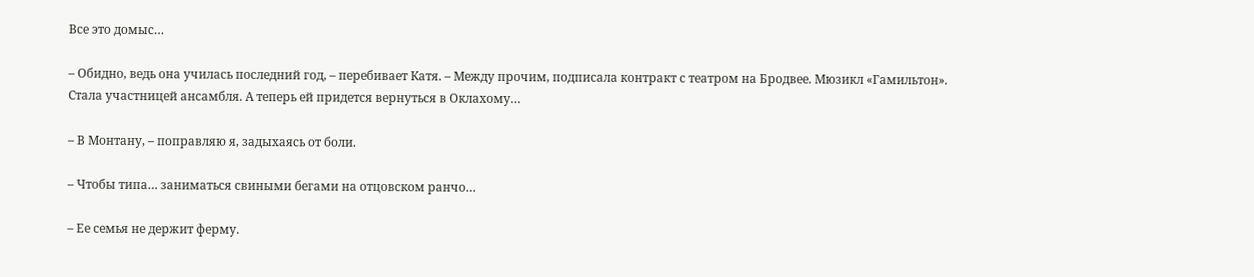Все это домыс…

– Обидно, ведь она училась последний год, – перебивает Катя. – Между прочим, подписала контракт с театром на Бродвее. Мюзикл «Гамильтон». Стала участницей ансамбля. А теперь ей придется вернуться в Оклахому…

– В Монтану, – поправляю я, задыхаясь от боли.

– Чтобы типа… заниматься свиными бегами на отцовском ранчо…

– Ее семья не держит ферму.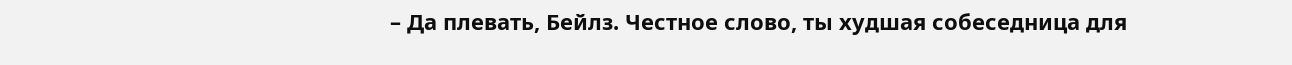– Да плевать, Бейлз. Честное слово, ты худшая собеседница для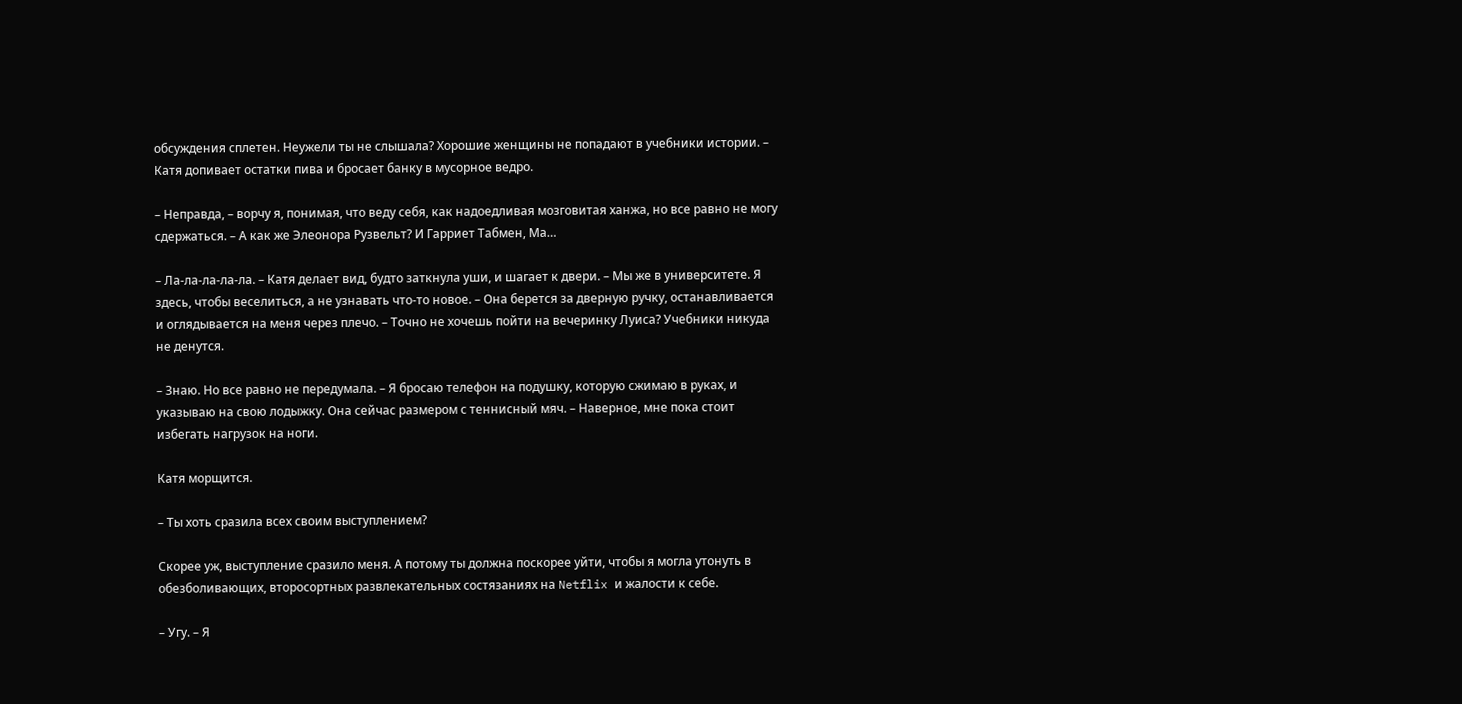обсуждения сплетен. Неужели ты не слышала? Хорошие женщины не попадают в учебники истории. – Катя допивает остатки пива и бросает банку в мусорное ведро.

– Неправда, – ворчу я, понимая, что веду себя, как надоедливая мозговитая ханжа, но все равно не могу сдержаться. – А как же Элеонора Рузвельт? И Гарриет Табмен, Ма…

– Ла-ла-ла-ла-ла. – Катя делает вид, будто заткнула уши, и шагает к двери. – Мы же в университете. Я здесь, чтобы веселиться, а не узнавать что-то новое. – Она берется за дверную ручку, останавливается и оглядывается на меня через плечо. – Точно не хочешь пойти на вечеринку Луиса? Учебники никуда не денутся.

– Знаю. Но все равно не передумала. – Я бросаю телефон на подушку, которую сжимаю в руках, и указываю на свою лодыжку. Она сейчас размером с теннисный мяч. – Наверное, мне пока стоит избегать нагрузок на ноги.

Катя морщится.

– Ты хоть сразила всех своим выступлением?

Скорее уж, выступление сразило меня. А потому ты должна поскорее уйти, чтобы я могла утонуть в обезболивающих, второсортных развлекательных состязаниях на Netflix и жалости к себе.

– Угу. – Я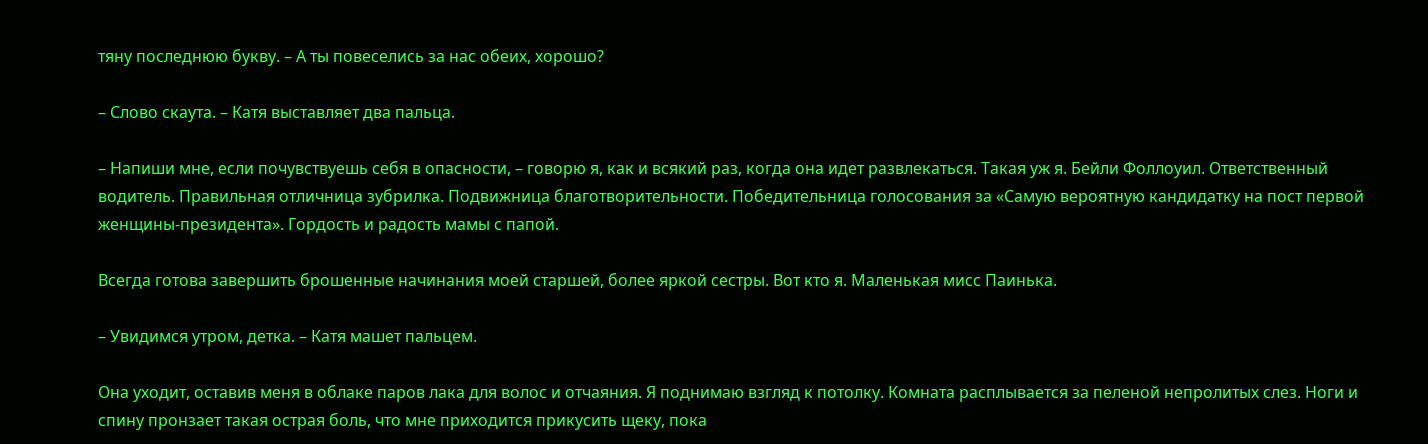тяну последнюю букву. – А ты повеселись за нас обеих, хорошо?

– Слово скаута. – Катя выставляет два пальца.

– Напиши мне, если почувствуешь себя в опасности, – говорю я, как и всякий раз, когда она идет развлекаться. Такая уж я. Бейли Фоллоуил. Ответственный водитель. Правильная отличница зубрилка. Подвижница благотворительности. Победительница голосования за «Самую вероятную кандидатку на пост первой женщины-президента». Гордость и радость мамы с папой.

Всегда готова завершить брошенные начинания моей старшей, более яркой сестры. Вот кто я. Маленькая мисс Паинька.

– Увидимся утром, детка. – Катя машет пальцем.

Она уходит, оставив меня в облаке паров лака для волос и отчаяния. Я поднимаю взгляд к потолку. Комната расплывается за пеленой непролитых слез. Ноги и спину пронзает такая острая боль, что мне приходится прикусить щеку, пока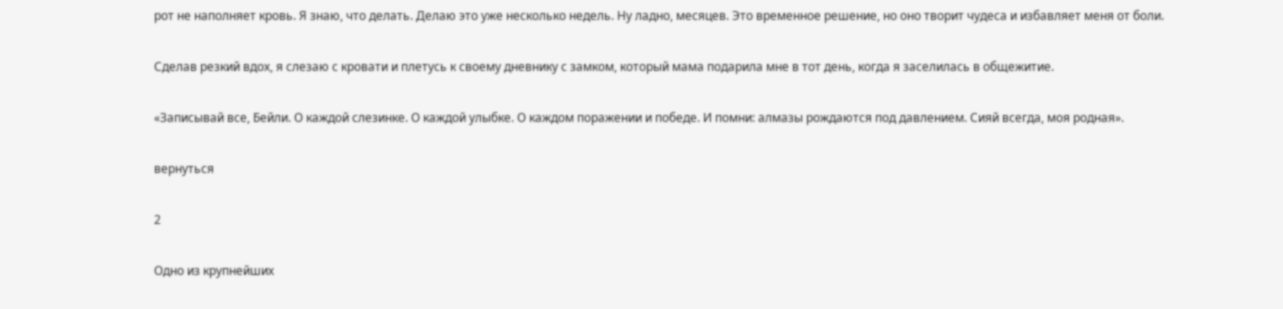рот не наполняет кровь. Я знаю, что делать. Делаю это уже несколько недель. Ну ладно, месяцев. Это временное решение, но оно творит чудеса и избавляет меня от боли.

Сделав резкий вдох, я слезаю с кровати и плетусь к своему дневнику с замком, который мама подарила мне в тот день, когда я заселилась в общежитие.

«Записывай все, Бейли. О каждой слезинке. О каждой улыбке. О каждом поражении и победе. И помни: алмазы рождаются под давлением. Сияй всегда, моя родная».

вернуться

2

Одно из крупнейших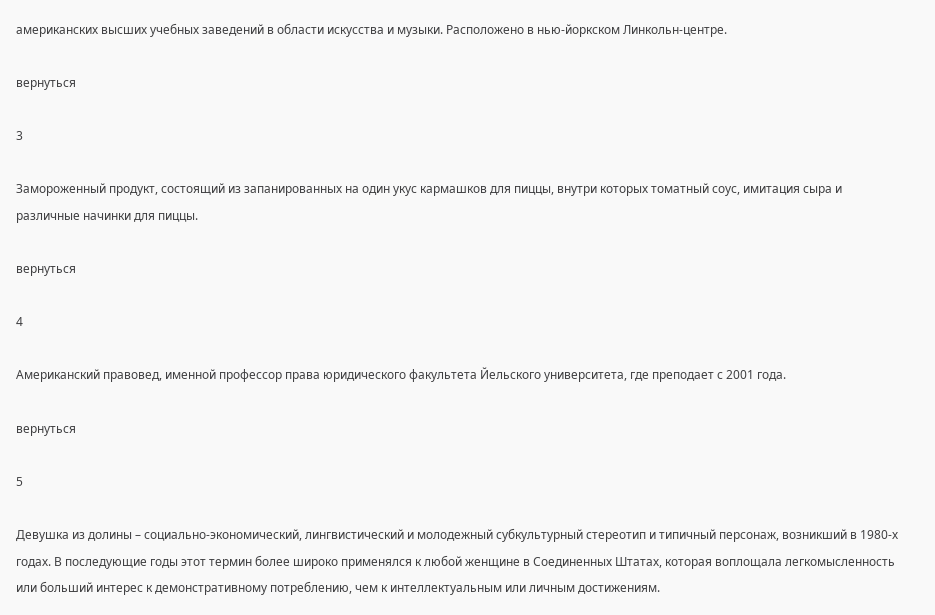американских высших учебных заведений в области искусства и музыки. Расположено в нью-йоркском Линкольн-центре.

вернуться

3

Замороженный продукт, состоящий из запанированных на один укус кармашков для пиццы, внутри которых томатный соус, имитация сыра и различные начинки для пиццы.

вернуться

4

Американский правовед, именной профессор права юридического факультета Йельского университета, где преподает с 2001 года.

вернуться

5

Девушка из долины – социально-экономический, лингвистический и молодежный субкультурный стереотип и типичный персонаж, возникший в 1980-х годах. В последующие годы этот термин более широко применялся к любой женщине в Соединенных Штатах, которая воплощала легкомысленность или больший интерес к демонстративному потреблению, чем к интеллектуальным или личным достижениям.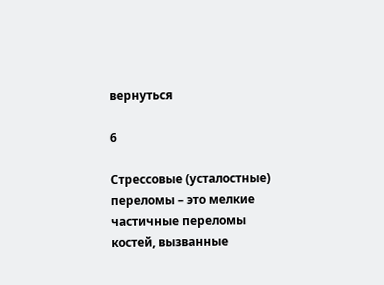вернуться

6

Стрессовые (усталостные) переломы – это мелкие частичные переломы костей, вызванные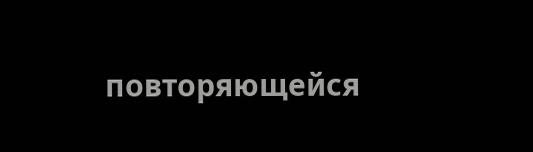повторяющейся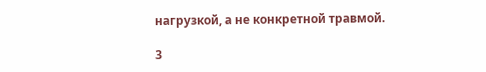нагрузкой, а не конкретной травмой.

3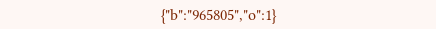{"b":"965805","o":1}